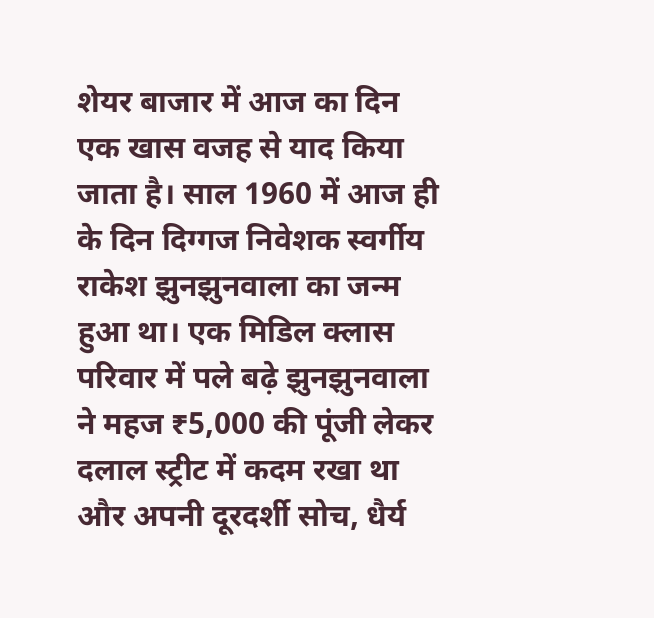शेयर बाजार में आज का दिन एक खास वजह से याद किया जाता है। साल 1960 में आज ही के दिन दिग्गज निवेशक स्वर्गीय राकेश झुनझुनवाला का जन्म हुआ था। एक मिडिल क्लास परिवार में पले बढ़े झुनझुनवाला ने महज ₹5,000 की पूंजी लेकर दलाल स्ट्रीट में कदम रखा था और अपनी दूरदर्शी सोच, धैर्य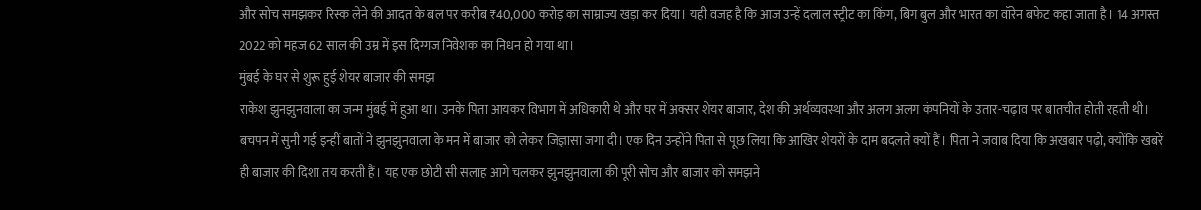और सोच समझकर रिस्क लेने की आदत के बल पर करीब ₹40,000 करोड़ का साम्राज्य खड़ा कर दिया। यही वजह है कि आज उन्हें दलाल स्ट्रीट का किंग, बिग बुल और भारत का वॉरेन बफेट कहा जाता है। 14 अगस्त 2022 को महज 62 साल की उम्र में इस दिग्गज निवेशक का निधन हो गया था।
मुंबई के घर से शुरू हुई शेयर बाजार की समझ
राकेश झुनझुनवाला का जन्म मुंबई में हुआ था। उनके पिता आयकर विभाग में अधिकारी थे और घर में अक्सर शेयर बाजार, देश की अर्थव्यवस्था और अलग अलग कंपनियों के उतार-चढ़ाव पर बातचीत होती रहती थी। बचपन में सुनी गई इन्हीं बातों ने झुनझुनवाला के मन में बाजार को लेकर जिज्ञासा जगा दी। एक दिन उन्होंने पिता से पूछ लिया कि आखिर शेयरों के दाम बदलते क्यों हैं। पिता ने जवाब दिया कि अखबार पढ़ो, क्योंकि खबरें ही बाजार की दिशा तय करती हैं। यह एक छोटी सी सलाह आगे चलकर झुनझुनवाला की पूरी सोच और बाजार को समझने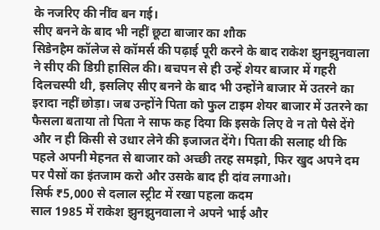के नजरिए की नींव बन गई।
सीए बनने के बाद भी नहीं छूटा बाजार का शौक
सिडेनहैम कॉलेज से कॉमर्स की पढ़ाई पूरी करने के बाद राकेश झुनझुनवाला ने सीए की डिग्री हासिल की। बचपन से ही उन्हें शेयर बाजार में गहरी दिलचस्पी थी, इसलिए सीए बनने के बाद भी उन्होंने बाजार में उतरने का इरादा नहीं छोड़ा। जब उन्होंने पिता को फुल टाइम शेयर बाजार में उतरने का फैसला बताया तो पिता ने साफ कह दिया कि इसके लिए वे न तो पैसे देंगे और न ही किसी से उधार लेने की इजाजत देंगे। पिता की सलाह थी कि पहले अपनी मेहनत से बाजार को अच्छी तरह समझो, फिर खुद अपने दम पर पैसों का इंतजाम करो और उसके बाद ही दांव लगाओ।
सिर्फ ₹5,000 से दलाल स्ट्रीट में रखा पहला कदम
साल 1985 में राकेश झुनझुनवाला ने अपने भाई और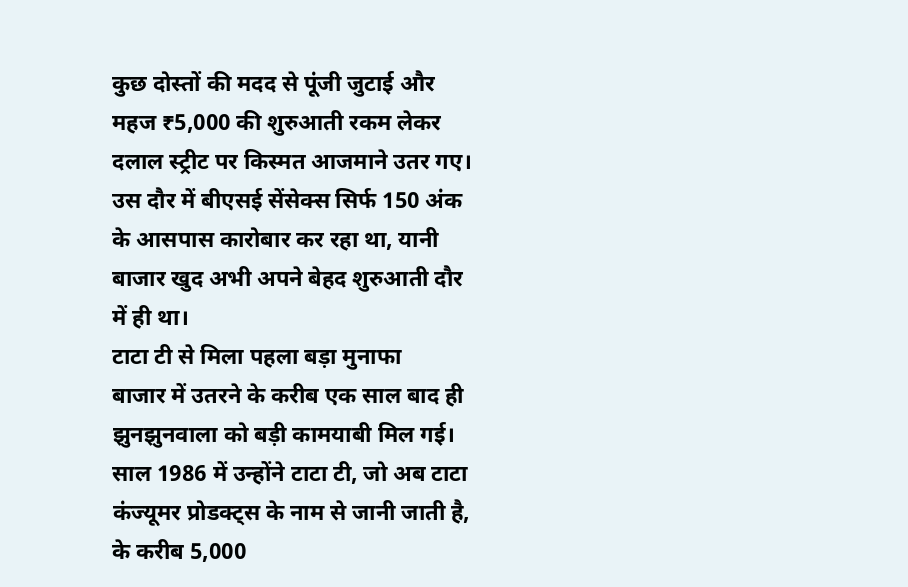कुछ दोस्तों की मदद से पूंजी जुटाई और महज ₹5,000 की शुरुआती रकम लेकर दलाल स्ट्रीट पर किस्मत आजमाने उतर गए। उस दौर में बीएसई सेंसेक्स सिर्फ 150 अंक के आसपास कारोबार कर रहा था, यानी बाजार खुद अभी अपने बेहद शुरुआती दौर में ही था।
टाटा टी से मिला पहला बड़ा मुनाफा
बाजार में उतरने के करीब एक साल बाद ही झुनझुनवाला को बड़ी कामयाबी मिल गई। साल 1986 में उन्होंने टाटा टी, जो अब टाटा कंज्यूमर प्रोडक्ट्स के नाम से जानी जाती है, के करीब 5,000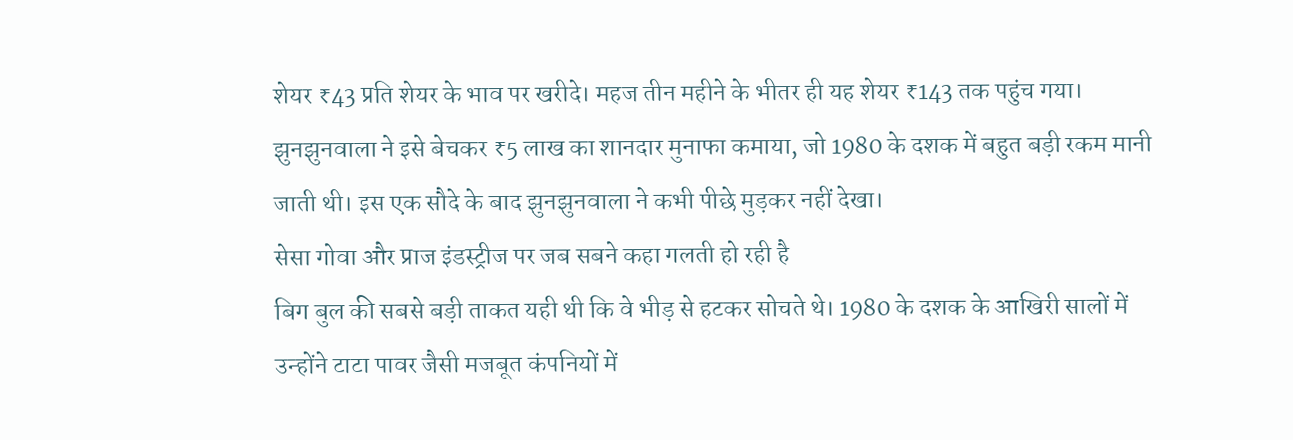शेयर ₹43 प्रति शेयर के भाव पर खरीदे। महज तीन महीने के भीतर ही यह शेयर ₹143 तक पहुंच गया। झुनझुनवाला ने इसे बेचकर ₹5 लाख का शानदार मुनाफा कमाया, जो 1980 के दशक में बहुत बड़ी रकम मानी जाती थी। इस एक सौदे के बाद झुनझुनवाला ने कभी पीछे मुड़कर नहीं देखा।
सेसा गोवा और प्राज इंडस्ट्रीज पर जब सबने कहा गलती हो रही है
बिग बुल की सबसे बड़ी ताकत यही थी कि वे भीड़ से हटकर सोचते थे। 1980 के दशक के आखिरी सालों में उन्होंने टाटा पावर जैसी मजबूत कंपनियों में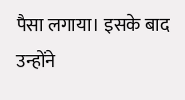पैसा लगाया। इसके बाद उन्होंने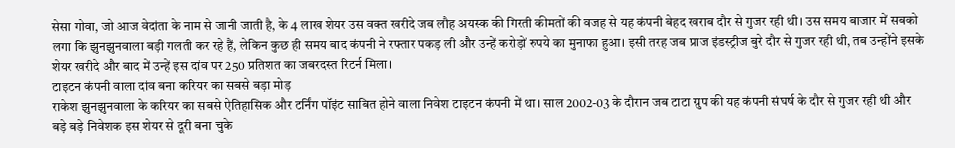सेसा गोवा, जो आज वेदांता के नाम से जानी जाती है, के 4 लाख शेयर उस वक्त खरीदे जब लौह अयस्क की गिरती कीमतों की वजह से यह कंपनी बेहद खराब दौर से गुजर रही थी। उस समय बाजार में सबको लगा कि झुनझुनवाला बड़ी गलती कर रहे हैं, लेकिन कुछ ही समय बाद कंपनी ने रफ्तार पकड़ ली और उन्हें करोड़ों रुपये का मुनाफा हुआ। इसी तरह जब प्राज इंडस्ट्रीज बुरे दौर से गुजर रही थी, तब उन्होंने इसके शेयर खरीदे और बाद में उन्हें इस दांव पर 250 प्रतिशत का जबरदस्त रिटर्न मिला।
टाइटन कंपनी वाला दांव बना करियर का सबसे बड़ा मोड़
राकेश झुनझुनवाला के करियर का सबसे ऐतिहासिक और टर्निंग पॉइंट साबित होने वाला निवेश टाइटन कंपनी में था। साल 2002-03 के दौरान जब टाटा ग्रुप की यह कंपनी संघर्ष के दौर से गुजर रही थी और बड़े बड़े निवेशक इस शेयर से दूरी बना चुके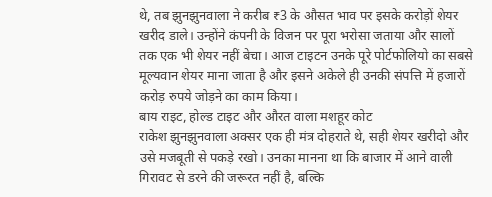थे, तब झुनझुनवाला ने करीब ₹3 के औसत भाव पर इसके करोड़ों शेयर खरीद डाले। उन्होंने कंपनी के विजन पर पूरा भरोसा जताया और सालों तक एक भी शेयर नहीं बेचा। आज टाइटन उनके पूरे पोर्टफोलियो का सबसे मूल्यवान शेयर माना जाता है और इसने अकेले ही उनकी संपत्ति में हजारों करोड़ रुपये जोड़ने का काम किया।
बाय राइट, होल्ड टाइट और औरत वाला मशहूर कोट
राकेश झुनझुनवाला अक्सर एक ही मंत्र दोहराते थे, सही शेयर खरीदो और उसे मजबूती से पकड़े रखो। उनका मानना था कि बाजार में आने वाली गिरावट से डरने की जरूरत नहीं है, बल्कि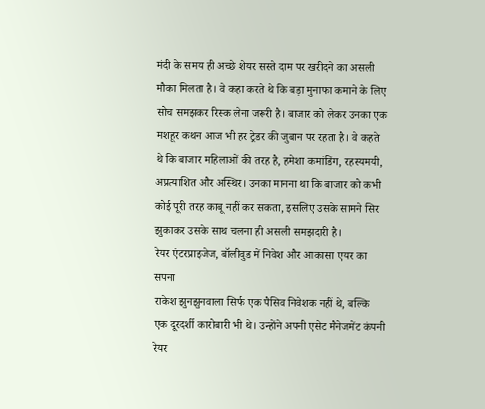मंदी के समय ही अच्छे शेयर सस्ते दाम पर खरीदने का असली मौका मिलता है। वे कहा करते थे कि बड़ा मुनाफा कमाने के लिए सोच समझकर रिस्क लेना जरूरी है। बाजार को लेकर उनका एक मशहूर कथन आज भी हर ट्रेडर की जुबान पर रहता है। वे कहते थे कि बाजार महिलाओं की तरह है, हमेशा कमांडिंग, रहस्यमयी, अप्रत्याशित और अस्थिर। उनका मानना था कि बाजार को कभी कोई पूरी तरह काबू नहीं कर सकता, इसलिए उसके सामने सिर झुकाकर उसके साथ चलना ही असली समझदारी है।
रेयर एंटरप्राइजेज, बॉलीवुड में निवेश और आकासा एयर का सपना
राकेश झुनझुनवाला सिर्फ एक पैसिव निवेशक नहीं थे, बल्कि एक दूरदर्शी कारोबारी भी थे। उन्होंने अपनी एसेट मैनेजमेंट कंपनी रेयर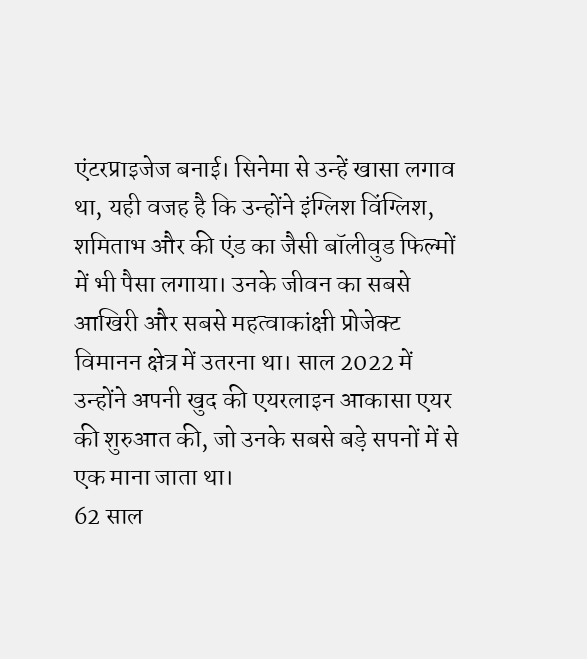एंटरप्राइजेज बनाई। सिनेमा से उन्हें खासा लगाव था, यही वजह है कि उन्होंने इंग्लिश विंग्लिश, शमिताभ और की एंड का जैसी बॉलीवुड फिल्मों में भी पैसा लगाया। उनके जीवन का सबसे आखिरी और सबसे महत्वाकांक्षी प्रोजेक्ट विमानन क्षेत्र में उतरना था। साल 2022 में उन्होंने अपनी खुद की एयरलाइन आकासा एयर की शुरुआत की, जो उनके सबसे बड़े सपनों में से एक माना जाता था।
62 साल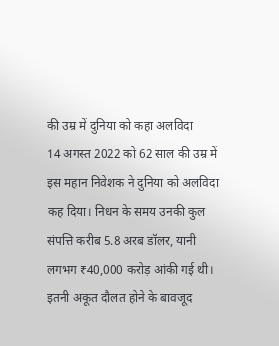की उम्र में दुनिया को कहा अलविदा
14 अगस्त 2022 को 62 साल की उम्र में इस महान निवेशक ने दुनिया को अलविदा कह दिया। निधन के समय उनकी कुल संपत्ति करीब 5.8 अरब डॉलर, यानी लगभग ₹40,000 करोड़ आंकी गई थी। इतनी अकूत दौलत होने के बावजूद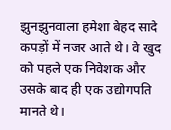झुनझुनवाला हमेशा बेहद सादे कपड़ों में नजर आते थे। वे खुद को पहले एक निवेशक और उसके बाद ही एक उद्योगपति मानते थे।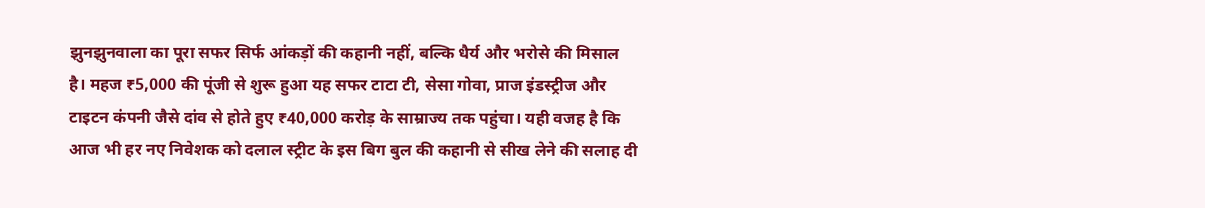झुनझुनवाला का पूरा सफर सिर्फ आंकड़ों की कहानी नहीं, बल्कि धैर्य और भरोसे की मिसाल है। महज ₹5,000 की पूंजी से शुरू हुआ यह सफर टाटा टी, सेसा गोवा, प्राज इंडस्ट्रीज और टाइटन कंपनी जैसे दांव से होते हुए ₹40,000 करोड़ के साम्राज्य तक पहुंचा। यही वजह है कि आज भी हर नए निवेशक को दलाल स्ट्रीट के इस बिग बुल की कहानी से सीख लेने की सलाह दी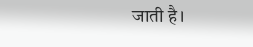जाती है।